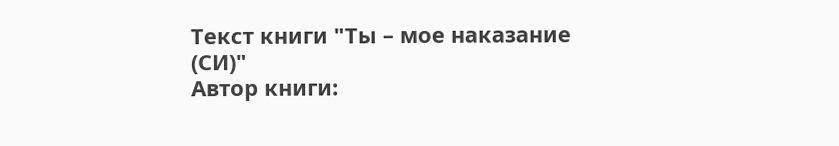Текст книги "Ты – мое наказание (СИ)"
Автор книги: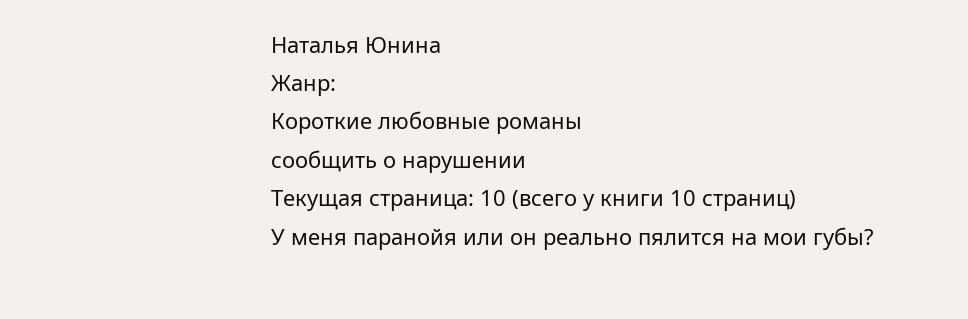Наталья Юнина
Жанр:
Короткие любовные романы
сообщить о нарушении
Текущая страница: 10 (всего у книги 10 страниц)
У меня паранойя или он реально пялится на мои губы?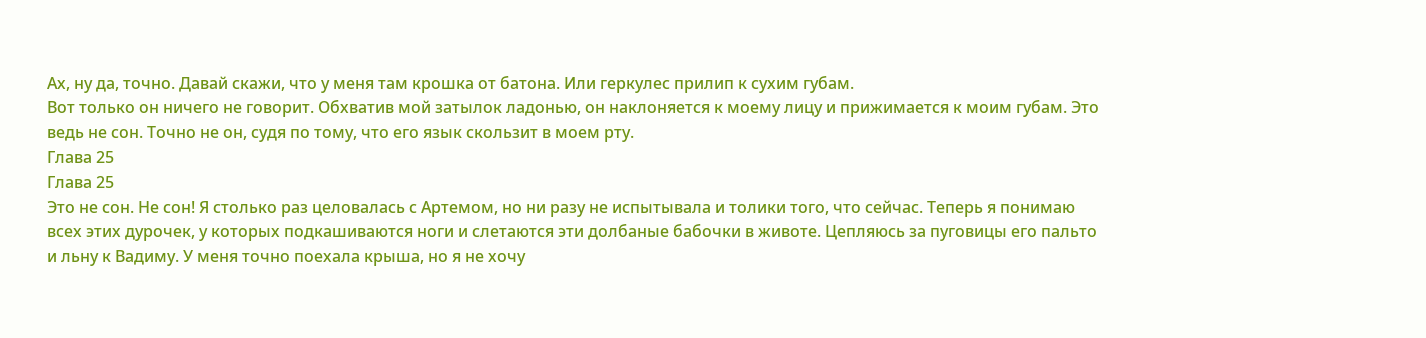Ах, ну да, точно. Давай скажи, что у меня там крошка от батона. Или геркулес прилип к сухим губам.
Вот только он ничего не говорит. Обхватив мой затылок ладонью, он наклоняется к моему лицу и прижимается к моим губам. Это ведь не сон. Точно не он, судя по тому, что его язык скользит в моем рту.
Глава 25
Глава 25
Это не сон. Не сон! Я столько раз целовалась с Артемом, но ни разу не испытывала и толики того, что сейчас. Теперь я понимаю всех этих дурочек, у которых подкашиваются ноги и слетаются эти долбаные бабочки в животе. Цепляюсь за пуговицы его пальто и льну к Вадиму. У меня точно поехала крыша, но я не хочу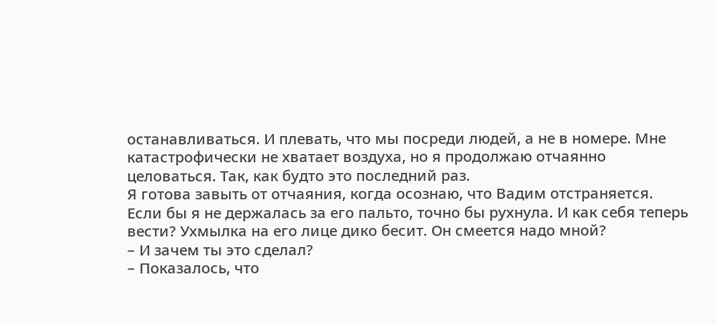останавливаться. И плевать, что мы посреди людей, а не в номере. Мне катастрофически не хватает воздуха, но я продолжаю отчаянно целоваться. Так, как будто это последний раз.
Я готова завыть от отчаяния, когда осознаю, что Вадим отстраняется. Если бы я не держалась за его пальто, точно бы рухнула. И как себя теперь вести? Ухмылка на его лице дико бесит. Он смеется надо мной?
– И зачем ты это сделал?
– Показалось, что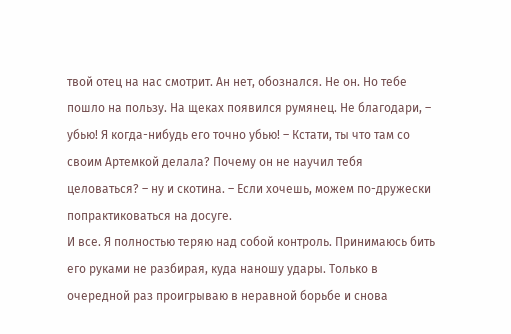твой отец на нас смотрит. Ан нет, обознался. Не он. Но тебе пошло на пользу. На щеках появился румянец. Не благодари, – убью! Я когда-нибудь его точно убью! – Кстати, ты что там со своим Артемкой делала? Почему он не научил тебя целоваться? – ну и скотина. – Если хочешь, можем по-дружески попрактиковаться на досуге.
И все. Я полностью теряю над собой контроль. Принимаюсь бить его руками не разбирая, куда наношу удары. Только в очередной раз проигрываю в неравной борьбе и снова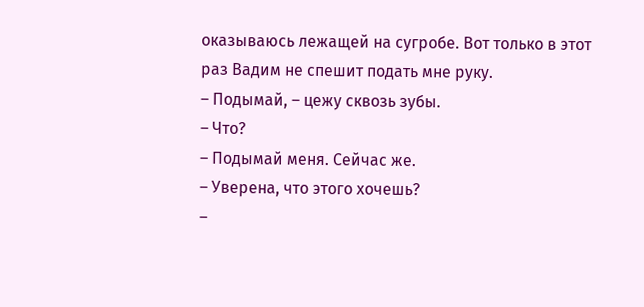оказываюсь лежащей на сугробе. Вот только в этот раз Вадим не спешит подать мне руку.
– Подымай, – цежу сквозь зубы.
– Что?
– Подымай меня. Сейчас же.
– Уверена, что этого хочешь?
–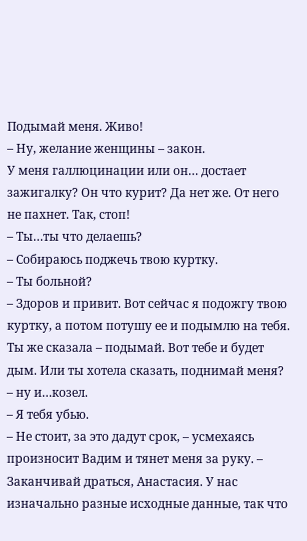Подымай меня. Живо!
– Ну, желание женщины – закон.
У меня галлюцинации или он… достает зажигалку? Он что курит? Да нет же. От него не пахнет. Так, стоп!
– Ты…ты что делаешь?
– Собираюсь поджечь твою куртку.
– Ты больной?
– Здоров и привит. Вот сейчас я подожгу твою куртку, а потом потушу ее и подымлю на тебя. Ты же сказала – подымай. Вот тебе и будет дым. Или ты хотела сказать, поднимай меня? – ну и…козел.
– Я тебя убью.
– Не стоит, за это дадут срок, – усмехаясь произносит Вадим и тянет меня за руку. – Заканчивай драться, Анастасия. У нас изначально разные исходные данные, так что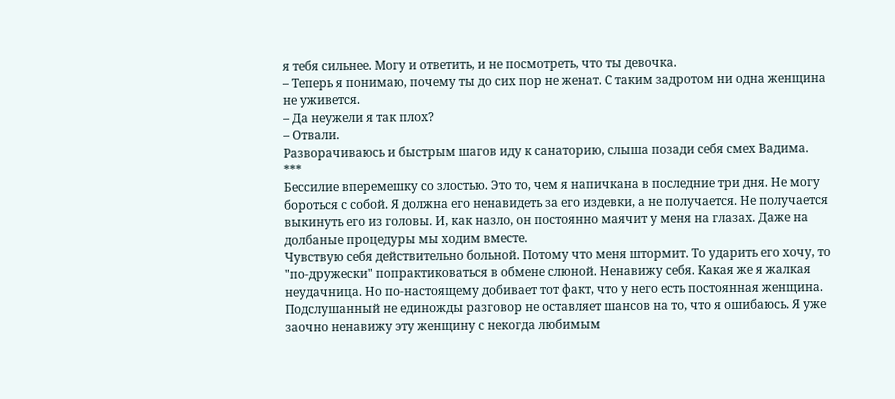я тебя сильнее. Могу и ответить, и не посмотреть, что ты девочка.
– Теперь я понимаю, почему ты до сих пор не женат. С таким задротом ни одна женщина не уживется.
– Да неужели я так плох?
– Отвали.
Разворачиваюсь и быстрым шагов иду к санаторию, слыша позади себя смех Вадима.
***
Бессилие вперемешку со злостью. Это то, чем я напичкана в последние три дня. Не могу бороться с собой. Я должна его ненавидеть за его издевки, а не получается. Не получается выкинуть его из головы. И, как назло, он постоянно маячит у меня на глазах. Даже на долбаные процедуры мы ходим вместе.
Чувствую себя действительно больной. Потому что меня штормит. То ударить его хочу, то "по-дружески" попрактиковаться в обмене слюной. Ненавижу себя. Какая же я жалкая неудачница. Но по-настоящему добивает тот факт, что у него есть постоянная женщина. Подслушанный не единожды разговор не оставляет шансов на то, что я ошибаюсь. Я уже заочно ненавижу эту женщину с некогда любимым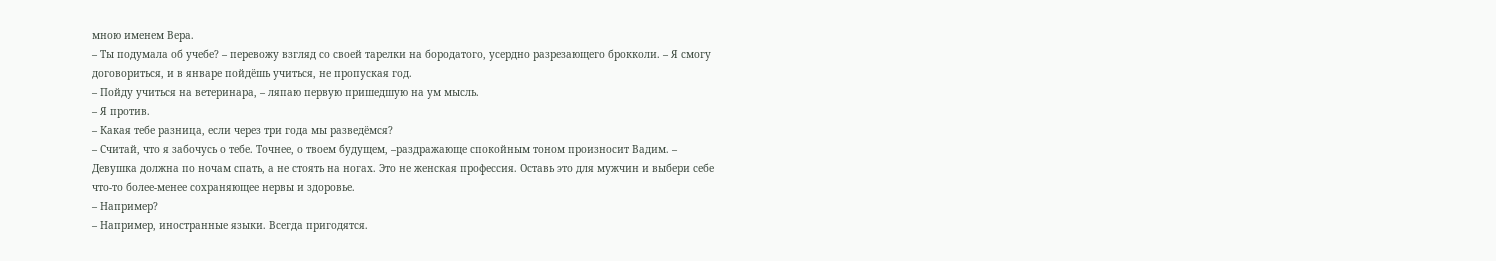мною именем Вера.
– Ты подумала об учебе? – перевожу взгляд со своей тарелки на бородатого, усердно разрезающего брокколи. – Я смогу договориться, и в январе пойдёшь учиться, не пропуская год.
– Пойду учиться на ветеринара, – ляпаю первую пришедшую на ум мысль.
– Я против.
– Какая тебе разница, если через три года мы разведёмся?
– Считай, что я забочусь о тебе. Точнее, о твоем будущем, –раздражающе спокойным тоном произносит Вадим. – Девушка должна по ночам спать, а не стоять на ногах. Это не женская профессия. Оставь это для мужчин и выбери себе что-то более-менее сохраняющее нервы и здоровье.
– Например?
– Например, иностранные языки. Всегда пригодятся.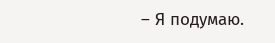– Я подумаю.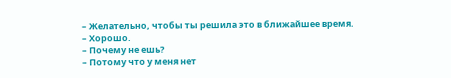– Желательно, чтобы ты решила это в ближайшее время.
– Хорошо.
– Почему не ешь?
– Потому что у меня нет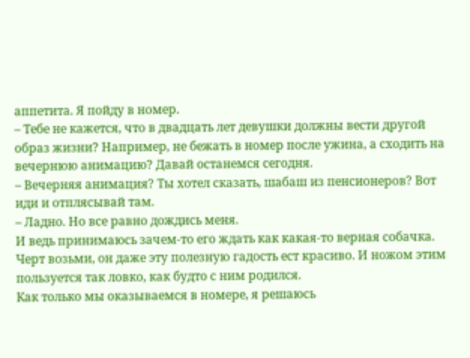аппетита. Я пойду в номер.
– Тебе не кажется, что в двадцать лет девушки должны вести другой образ жизни? Например, не бежать в номер после ужина, а сходить на вечернюю анимацию? Давай останемся сегодня.
– Вечерняя анимация? Ты хотел сказать, шабаш из пенсионеров? Вот иди и отплясывай там.
– Ладно. Но все равно дождись меня.
И ведь принимаюсь зачем-то его ждать как какая-то верная собачка. Черт возьми, он даже эту полезную гадость ест красиво. И ножом этим пользуется так ловко, как будто с ним родился.
Как только мы оказываемся в номере, я решаюсь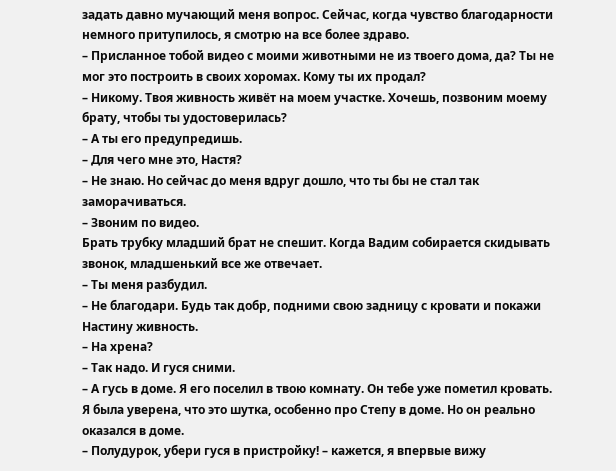задать давно мучающий меня вопрос. Сейчас, когда чувство благодарности немного притупилось, я смотрю на все более здраво.
– Присланное тобой видео с моими животными не из твоего дома, да? Ты не мог это построить в своих хоромах. Кому ты их продал?
– Никому. Твоя живность живёт на моем участке. Хочешь, позвоним моему брату, чтобы ты удостоверилась?
– А ты его предупредишь.
– Для чего мне это, Настя?
– Не знаю. Но сейчас до меня вдруг дошло, что ты бы не стал так заморачиваться.
– Звоним по видео.
Брать трубку младший брат не спешит. Когда Вадим собирается скидывать звонок, младшенький все же отвечает.
– Ты меня разбудил.
– Не благодари. Будь так добр, подними свою задницу с кровати и покажи Настину живность.
– На хрена?
– Так надо. И гуся сними.
– А гусь в доме. Я его поселил в твою комнату. Он тебе уже пометил кровать.
Я была уверена, что это шутка, особенно про Степу в доме. Но он реально оказался в доме.
– Полудурок, убери гуся в пристройку! – кажется, я впервые вижу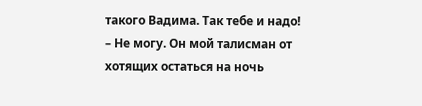такого Вадима. Так тебе и надо!
– Не могу. Он мой талисман от хотящих остаться на ночь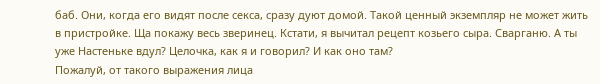баб. Они, когда его видят после секса, сразу дуют домой. Такой ценный экземпляр не может жить в пристройке. Ща покажу весь зверинец. Кстати, я вычитал рецепт козьего сыра. Сварганю. А ты уже Настеньке вдул? Целочка, как я и говорил? И как оно там?
Пожалуй, от такого выражения лица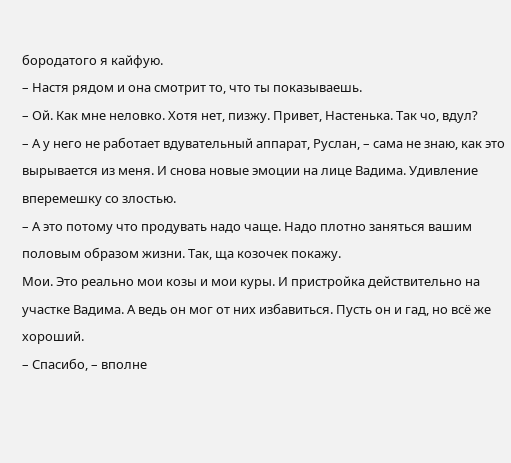бородатого я кайфую.
– Настя рядом и она смотрит то, что ты показываешь.
– Ой. Как мне неловко. Хотя нет, пизжу. Привет, Настенька. Так чо, вдул?
– А у него не работает вдувательный аппарат, Руслан, – сама не знаю, как это вырывается из меня. И снова новые эмоции на лице Вадима. Удивление вперемешку со злостью.
– А это потому что продувать надо чаще. Надо плотно заняться вашим половым образом жизни. Так, ща козочек покажу.
Мои. Это реально мои козы и мои куры. И пристройка действительно на участке Вадима. А ведь он мог от них избавиться. Пусть он и гад, но всё же хороший.
– Спасибо, – вполне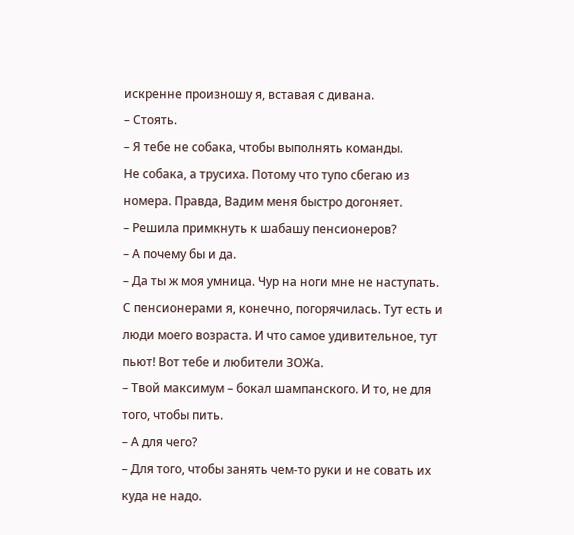искренне произношу я, вставая с дивана.
– Стоять.
– Я тебе не собака, чтобы выполнять команды.
Не собака, а трусиха. Потому что тупо сбегаю из номера. Правда, Вадим меня быстро догоняет.
– Решила примкнуть к шабашу пенсионеров?
– А почему бы и да.
– Да ты ж моя умница. Чур на ноги мне не наступать.
С пенсионерами я, конечно, погорячилась. Тут есть и люди моего возраста. И что самое удивительное, тут пьют! Вот тебе и любители ЗОЖа.
– Твой максимум – бокал шампанского. И то, не для того, чтобы пить.
– А для чего?
– Для того, чтобы занять чем-то руки и не совать их куда не надо.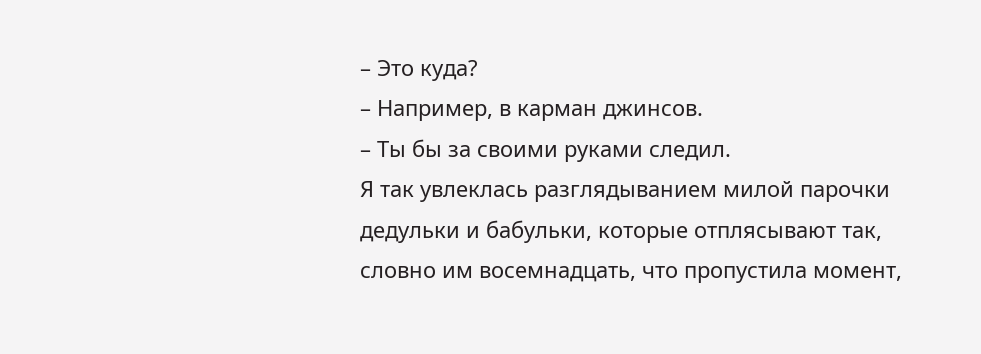– Это куда?
– Например, в карман джинсов.
– Ты бы за своими руками следил.
Я так увлеклась разглядыванием милой парочки дедульки и бабульки, которые отплясывают так, словно им восемнадцать, что пропустила момент,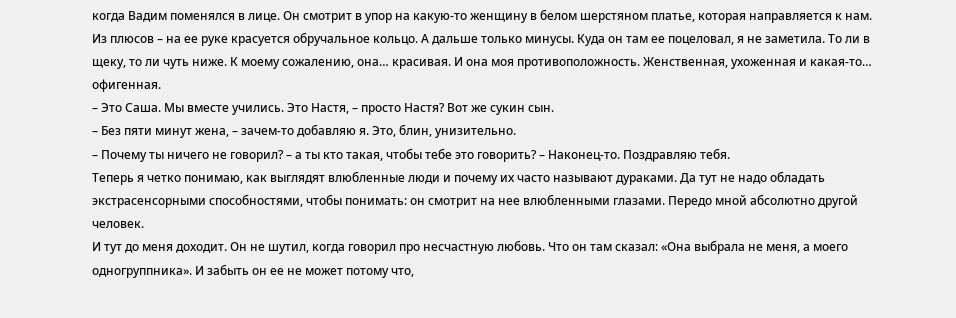когда Вадим поменялся в лице. Он смотрит в упор на какую-то женщину в белом шерстяном платье, которая направляется к нам.
Из плюсов – на ее руке красуется обручальное кольцо. А дальше только минусы. Куда он там ее поцеловал, я не заметила. То ли в щеку, то ли чуть ниже. К моему сожалению, она… красивая. И она моя противоположность. Женственная, ухоженная и какая-то… офигенная.
– Это Саша. Мы вместе учились. Это Настя, – просто Настя? Вот же сукин сын.
– Без пяти минут жена, – зачем-то добавляю я. Это, блин, унизительно.
– Почему ты ничего не говорил? – а ты кто такая, чтобы тебе это говорить? – Наконец-то. Поздравляю тебя.
Теперь я четко понимаю, как выглядят влюбленные люди и почему их часто называют дураками. Да тут не надо обладать экстрасенсорными способностями, чтобы понимать: он смотрит на нее влюбленными глазами. Передо мной абсолютно другой человек.
И тут до меня доходит. Он не шутил, когда говорил про несчастную любовь. Что он там сказал: «Она выбрала не меня, а моего одногруппника». И забыть он ее не может потому что,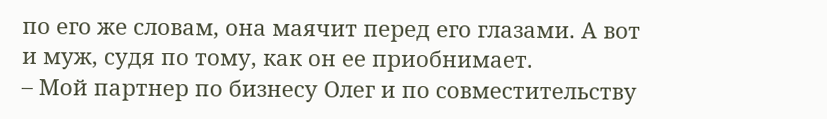по его же словам, она маячит перед его глазами. А вот и муж, судя по тому, как он ее приобнимает.
– Мой партнер по бизнесу Олег и по совместительству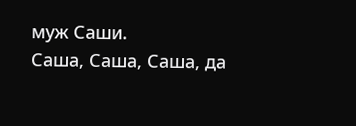муж Саши.
Саша, Саша, Саша, да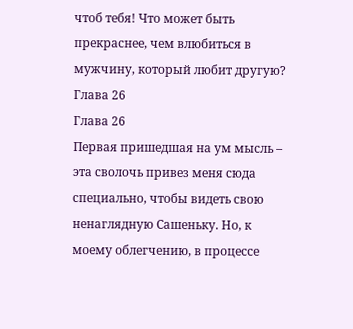чтоб тебя! Что может быть прекраснее, чем влюбиться в мужчину, который любит другую?
Глава 26
Глава 26
Первая пришедшая на ум мысль – эта сволочь привез меня сюда специально, чтобы видеть свою ненаглядную Сашеньку. Но, к моему облегчению, в процессе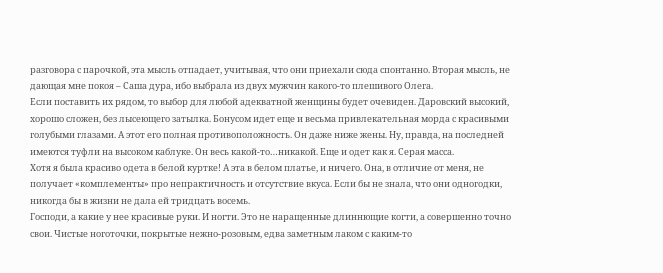разговора с парочкой, эта мысль отпадает, учитывая, что они приехали сюда спонтанно. Вторая мысль, не дающая мне покоя – Саша дура, ибо выбрала из двух мужчин какого-то плешивого Олега.
Если поставить их рядом, то выбор для любой адекватной женщины будет очевиден. Даровский высокий, хорошо сложен, без лысеющего затылка. Бонусом идет еще и весьма привлекательная морда с красивыми голубыми глазами. А этот его полная противоположность. Он даже ниже жены. Ну, правда, на последней имеются туфли на высоком каблуке. Он весь какой-то…никакой. Еще и одет как я. Серая масса.
Хотя я была красиво одета в белой куртке! А эта в белом платье, и ничего. Она, в отличие от меня, не получает «комплементы» про непрактичность и отсутствие вкуса. Если бы не знала, что они одногодки, никогда бы в жизни не дала ей тридцать восемь.
Господи, а какие у нее красивые руки. И ногти. Это не наращенные длиннющие когти, а совершенно точно свои. Чистые ноготочки, покрытые нежно-розовым, едва заметным лаком с каким-то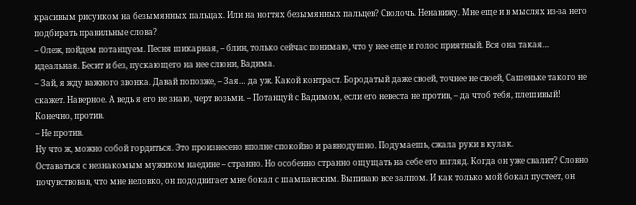красивым рисунком на безымянных пальцах. Или на ногтях безымянных пальцев? Сволочь. Ненавижу. Мне еще и в мыслях из-за него подбирать правильные слова?
– Олеж, пойдем потанцуем. Песня шикарная, – блин, только сейчас понимаю, что у нее еще и голос приятный. Вся она такая… идеальная. Бесит и без, пускающего на нее слюни, Вадима.
– Зай, я жду важного звонка. Давай попозже, – Зая… да уж. Какой контраст. Бородатый даже своей, точнее не своей, Сашеньке такого не скажет. Наверное. А ведь я его не знаю, черт возьми. – Потанцуй с Вадимом, если его невеста не против, – да чтоб тебя, плешивый! Конечно, против.
– Не против.
Ну что ж, можно собой гордиться. Это произнесено вполне спокойно и равнодушно. Подумаешь, сжала руки в кулак.
Оставаться с незнакомым мужиком наедине – странно. Но особенно странно ощущать на себе его взгляд. Когда он уже свалит? Словно почувствовав, что мне неловко, он пододвигает мне бокал с шампанским. Выпиваю все залпом. И как только мой бокал пустеет, он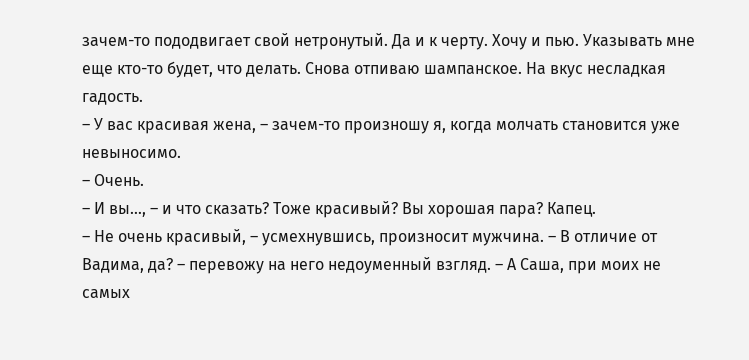зачем-то пододвигает свой нетронутый. Да и к черту. Хочу и пью. Указывать мне еще кто-то будет, что делать. Снова отпиваю шампанское. На вкус несладкая гадость.
– У вас красивая жена, – зачем-то произношу я, когда молчать становится уже невыносимо.
– Очень.
– И вы…, – и что сказать? Тоже красивый? Вы хорошая пара? Капец.
– Не очень красивый, – усмехнувшись, произносит мужчина. – В отличие от Вадима, да? – перевожу на него недоуменный взгляд. – А Саша, при моих не самых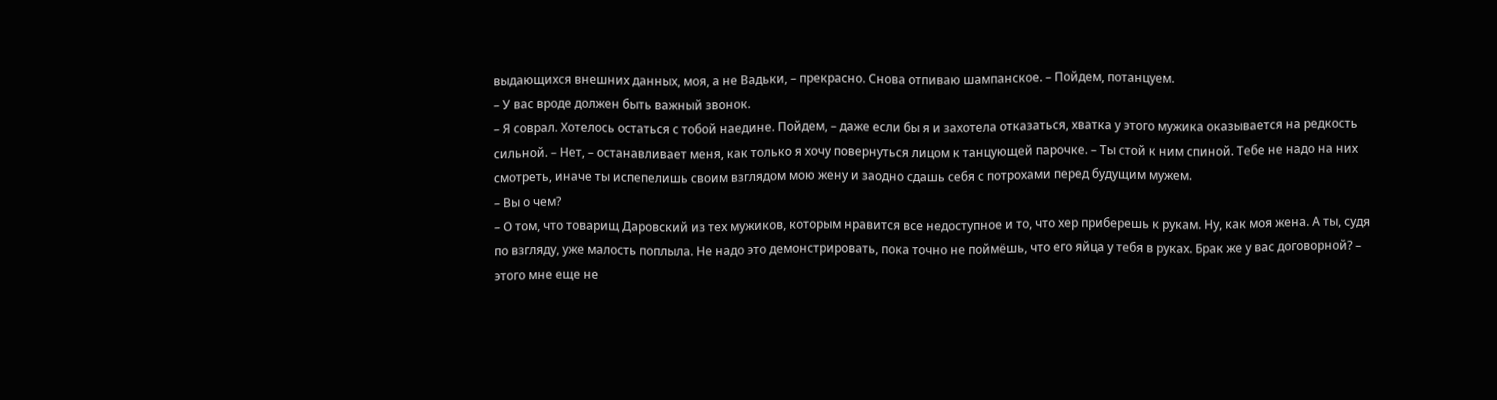выдающихся внешних данных, моя, а не Вадьки, – прекрасно. Снова отпиваю шампанское. – Пойдем, потанцуем.
– У вас вроде должен быть важный звонок.
– Я соврал. Хотелось остаться с тобой наедине. Пойдем, – даже если бы я и захотела отказаться, хватка у этого мужика оказывается на редкость сильной. – Нет, – останавливает меня, как только я хочу повернуться лицом к танцующей парочке. – Ты стой к ним спиной. Тебе не надо на них смотреть, иначе ты испепелишь своим взглядом мою жену и заодно сдашь себя с потрохами перед будущим мужем.
– Вы о чем?
– О том, что товарищ Даровский из тех мужиков, которым нравится все недоступное и то, что хер приберешь к рукам. Ну, как моя жена. А ты, судя по взгляду, уже малость поплыла. Не надо это демонстрировать, пока точно не поймёшь, что его яйца у тебя в руках. Брак же у вас договорной? – этого мне еще не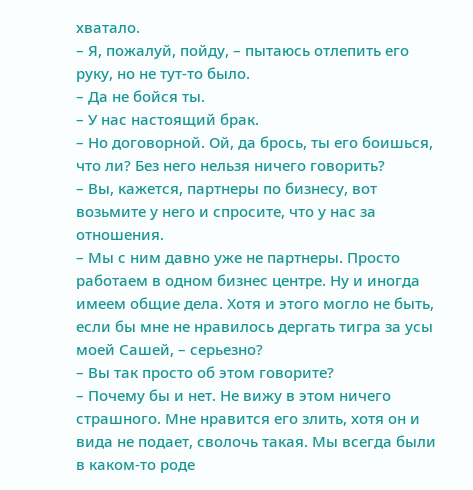хватало.
– Я, пожалуй, пойду, – пытаюсь отлепить его руку, но не тут-то было.
– Да не бойся ты.
– У нас настоящий брак.
– Но договорной. Ой, да брось, ты его боишься, что ли? Без него нельзя ничего говорить?
– Вы, кажется, партнеры по бизнесу, вот возьмите у него и спросите, что у нас за отношения.
– Мы с ним давно уже не партнеры. Просто работаем в одном бизнес центре. Ну и иногда имеем общие дела. Хотя и этого могло не быть, если бы мне не нравилось дергать тигра за усы моей Сашей, – серьезно?
– Вы так просто об этом говорите?
– Почему бы и нет. Не вижу в этом ничего страшного. Мне нравится его злить, хотя он и вида не подает, сволочь такая. Мы всегда были в каком-то роде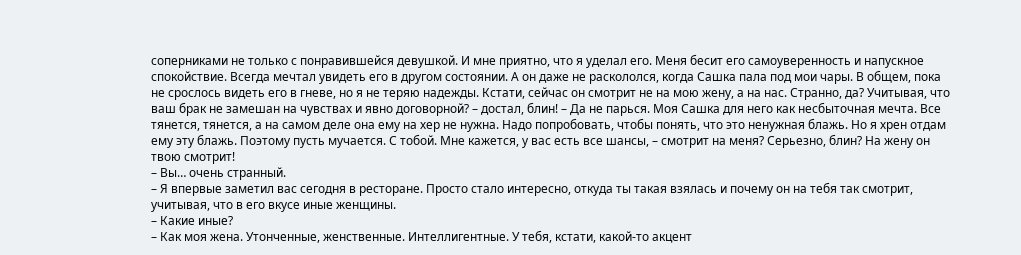соперниками не только с понравившейся девушкой. И мне приятно, что я уделал его. Меня бесит его самоуверенность и напускное спокойствие. Всегда мечтал увидеть его в другом состоянии. А он даже не раскололся, когда Сашка пала под мои чары. В общем, пока не срослось видеть его в гневе, но я не теряю надежды. Кстати, сейчас он смотрит не на мою жену, а на нас. Странно, да? Учитывая, что ваш брак не замешан на чувствах и явно договорной? – достал, блин! – Да не парься. Моя Сашка для него как несбыточная мечта. Все тянется, тянется, а на самом деле она ему на хер не нужна. Надо попробовать, чтобы понять, что это ненужная блажь. Но я хрен отдам ему эту блажь. Поэтому пусть мучается. С тобой. Мне кажется, у вас есть все шансы, – смотрит на меня? Серьезно, блин? На жену он твою смотрит!
– Вы… очень странный.
– Я впервые заметил вас сегодня в ресторане. Просто стало интересно, откуда ты такая взялась и почему он на тебя так смотрит, учитывая, что в его вкусе иные женщины.
– Какие иные?
– Как моя жена. Утонченные, женственные. Интеллигентные. У тебя, кстати, какой-то акцент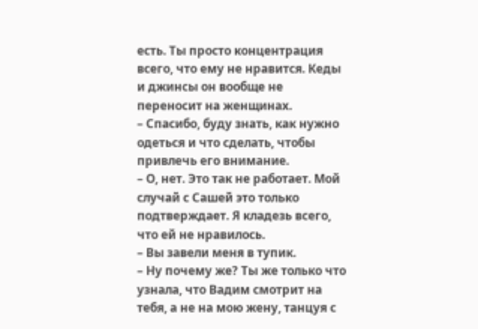есть. Ты просто концентрация всего, что ему не нравится. Кеды и джинсы он вообще не переносит на женщинах.
– Спасибо, буду знать, как нужно одеться и что сделать, чтобы привлечь его внимание.
– О, нет. Это так не работает. Мой случай с Сашей это только подтверждает. Я кладезь всего, что ей не нравилось.
– Вы завели меня в тупик.
– Ну почему же? Ты же только что узнала, что Вадим смотрит на тебя, а не на мою жену, танцуя с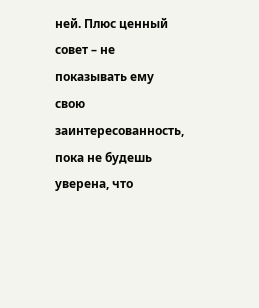ней. Плюс ценный совет – не показывать ему свою заинтересованность, пока не будешь уверена, что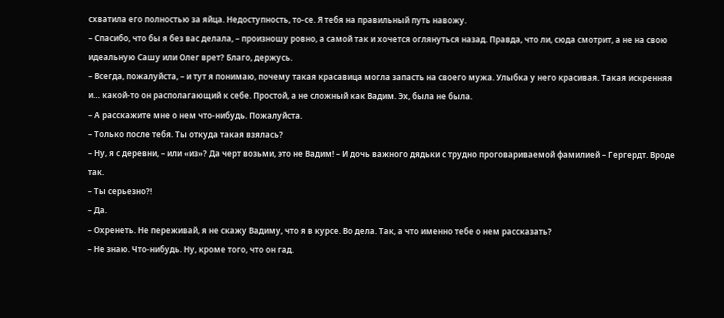схватила его полностью за яйца. Недоступность, то-се. Я тебя на правильный путь навожу.
– Спасибо, что бы я без вас делала, – произношу ровно, а самой так и хочется оглянуться назад. Правда, что ли, сюда смотрит, а не на свою идеальную Сашу или Олег врет? Благо, держусь.
– Всегда, пожалуйста, – и тут я понимаю, почему такая красавица могла запасть на своего мужа. Улыбка у него красивая. Такая искренняя и… какой-то он располагающий к себе. Простой, а не сложный как Вадим. Эх, была не была.
– А расскажите мне о нем что-нибудь. Пожалуйста.
– Только после тебя. Ты откуда такая взялась?
– Ну, я с деревни, – или «из»? Да черт возьми, это не Вадим! – И дочь важного дядьки с трудно проговариваемой фамилией – Гергердт. Вроде так.
– Ты серьезно?!
– Да.
– Охренеть. Не переживай, я не скажу Вадиму, что я в курсе. Во дела. Так, а что именно тебе о нем рассказать?
– Не знаю. Что-нибудь. Ну, кроме того, что он гад.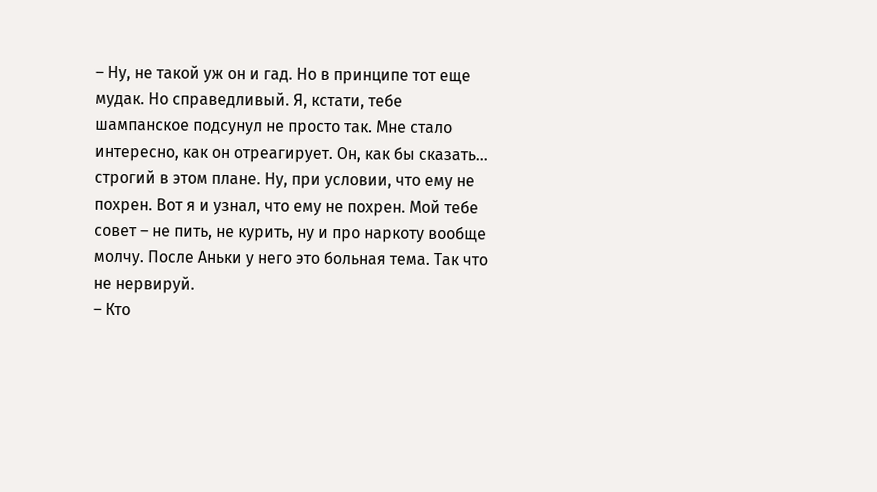– Ну, не такой уж он и гад. Но в принципе тот еще мудак. Но справедливый. Я, кстати, тебе шампанское подсунул не просто так. Мне стало интересно, как он отреагирует. Он, как бы сказать… строгий в этом плане. Ну, при условии, что ему не похрен. Вот я и узнал, что ему не похрен. Мой тебе совет – не пить, не курить, ну и про наркоту вообще молчу. После Аньки у него это больная тема. Так что не нервируй.
– Кто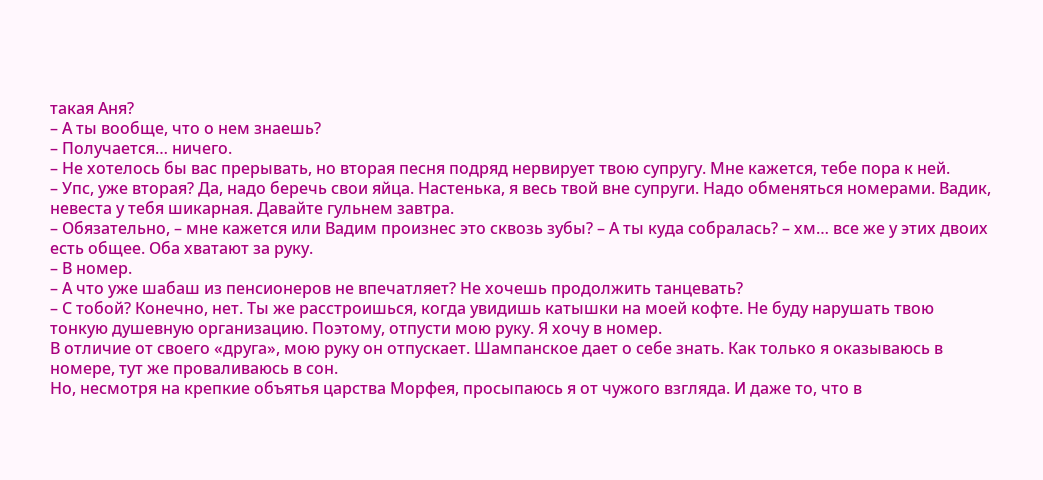такая Аня?
– А ты вообще, что о нем знаешь?
– Получается… ничего.
– Не хотелось бы вас прерывать, но вторая песня подряд нервирует твою супругу. Мне кажется, тебе пора к ней.
– Упс, уже вторая? Да, надо беречь свои яйца. Настенька, я весь твой вне супруги. Надо обменяться номерами. Вадик, невеста у тебя шикарная. Давайте гульнем завтра.
– Обязательно, – мне кажется или Вадим произнес это сквозь зубы? – А ты куда собралась? – хм… все же у этих двоих есть общее. Оба хватают за руку.
– В номер.
– А что уже шабаш из пенсионеров не впечатляет? Не хочешь продолжить танцевать?
– С тобой? Конечно, нет. Ты же расстроишься, когда увидишь катышки на моей кофте. Не буду нарушать твою тонкую душевную организацию. Поэтому, отпусти мою руку. Я хочу в номер.
В отличие от своего «друга», мою руку он отпускает. Шампанское дает о себе знать. Как только я оказываюсь в номере, тут же проваливаюсь в сон.
Но, несмотря на крепкие объятья царства Морфея, просыпаюсь я от чужого взгляда. И даже то, что в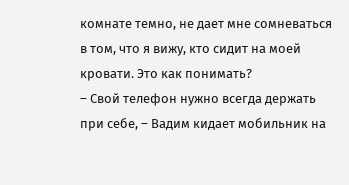комнате темно, не дает мне сомневаться в том, что я вижу, кто сидит на моей кровати. Это как понимать?
– Свой телефон нужно всегда держать при себе, – Вадим кидает мобильник на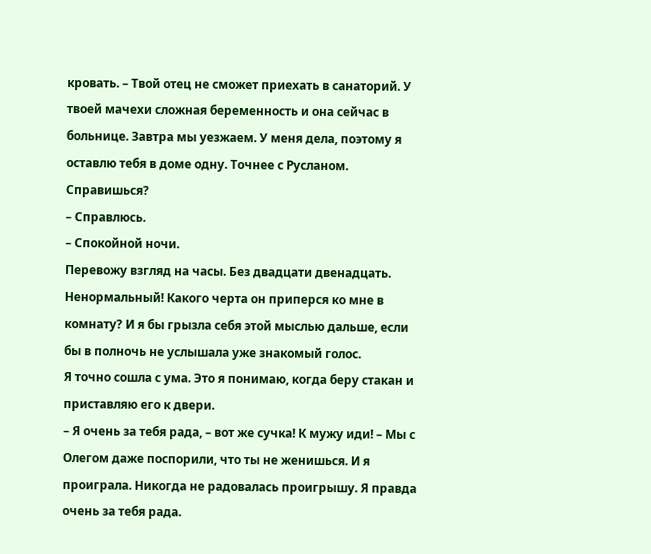кровать. – Твой отец не сможет приехать в санаторий. У твоей мачехи сложная беременность и она сейчас в больнице. Завтра мы уезжаем. У меня дела, поэтому я оставлю тебя в доме одну. Точнее с Русланом. Справишься?
– Справлюсь.
– Спокойной ночи.
Перевожу взгляд на часы. Без двадцати двенадцать. Ненормальный! Какого черта он приперся ко мне в комнату? И я бы грызла себя этой мыслью дальше, если бы в полночь не услышала уже знакомый голос.
Я точно сошла с ума. Это я понимаю, когда беру стакан и приставляю его к двери.
– Я очень за тебя рада, – вот же сучка! К мужу иди! – Мы с Олегом даже поспорили, что ты не женишься. И я проиграла. Никогда не радовалась проигрышу. Я правда очень за тебя рада.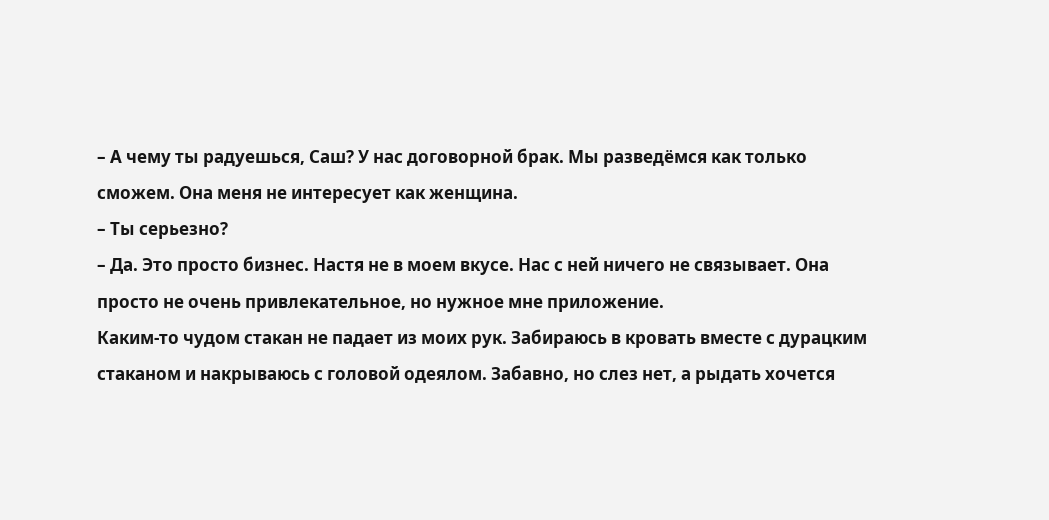– А чему ты радуешься, Саш? У нас договорной брак. Мы разведёмся как только сможем. Она меня не интересует как женщина.
– Ты серьезно?
– Да. Это просто бизнес. Настя не в моем вкусе. Нас с ней ничего не связывает. Она просто не очень привлекательное, но нужное мне приложение.
Каким-то чудом стакан не падает из моих рук. Забираюсь в кровать вместе с дурацким стаканом и накрываюсь с головой одеялом. Забавно, но слез нет, а рыдать хочется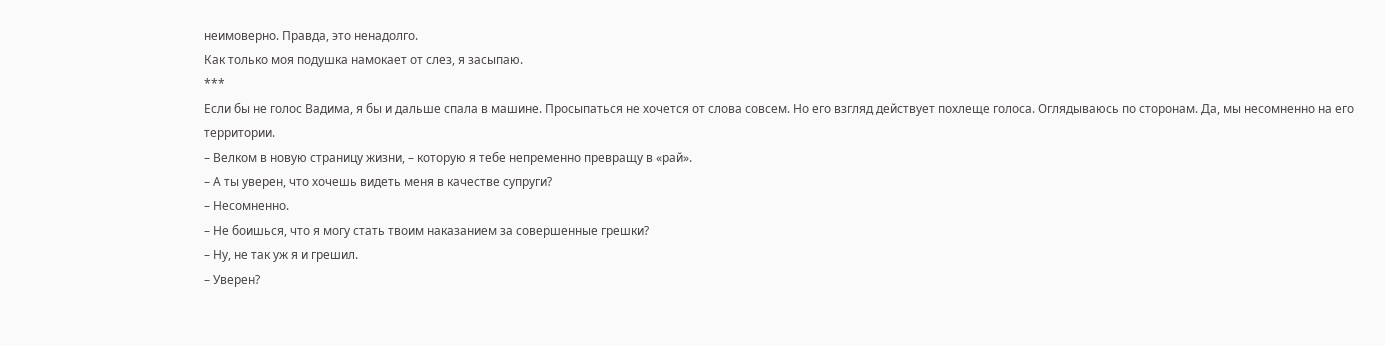неимоверно. Правда, это ненадолго.
Как только моя подушка намокает от слез, я засыпаю.
***
Если бы не голос Вадима, я бы и дальше спала в машине. Просыпаться не хочется от слова совсем. Но его взгляд действует похлеще голоса. Оглядываюсь по сторонам. Да, мы несомненно на его территории.
– Велком в новую страницу жизни, – которую я тебе непременно превращу в «рай».
– А ты уверен, что хочешь видеть меня в качестве супруги?
– Несомненно.
– Не боишься, что я могу стать твоим наказанием за совершенные грешки?
– Ну, не так уж я и грешил.
– Уверен?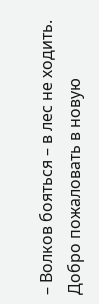– Волков бояться – в лес не ходить. Добро пожаловать в новую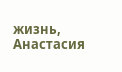жизнь, Анастасия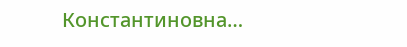Константиновна…